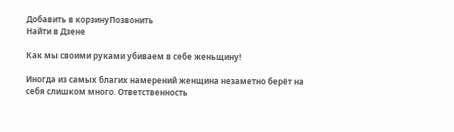Добавить в корзинуПозвонить
Найти в Дзене

Как мы своими руками убиваем в себе женьщину!

Иногда из самых благих намерений женщина незаметно берёт на себя слишком много. Ответственность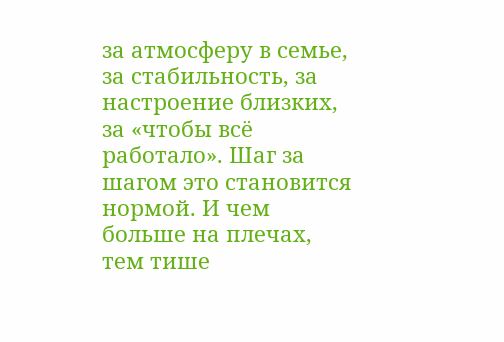за атмосферу в семье, за стабильность, за настроение близких, за «чтобы всё работало». Шаг за шагом это становится нормой. И чем больше на плечах, тем тише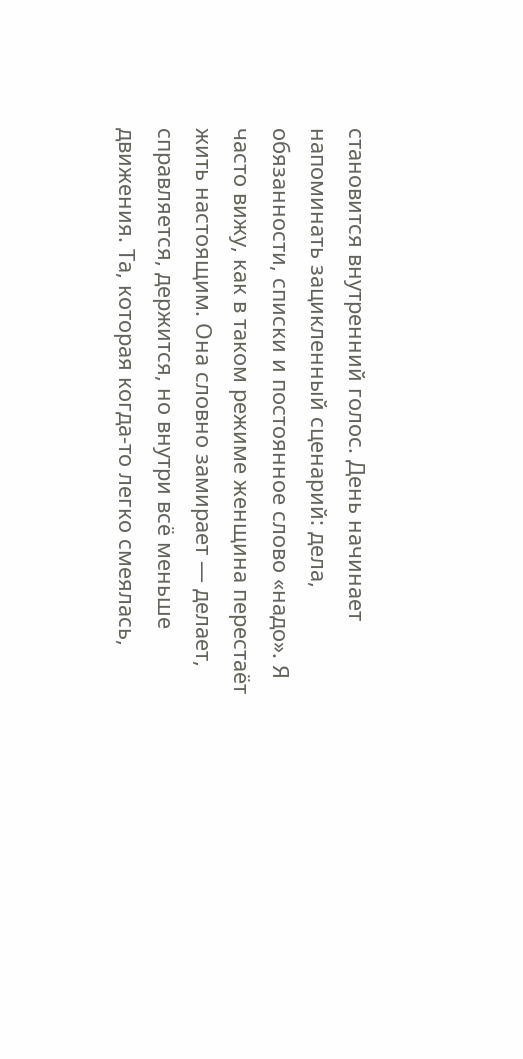становится внутренний голос. День начинает напоминать зацикленный сценарий: дела, обязанности, списки и постоянное слово «надо». Я часто вижу, как в таком режиме женщина перестаёт жить настоящим. Она словно замирает — делает, справляется, держится, но внутри всё меньше движения. Та, которая когда-то легко смеялась,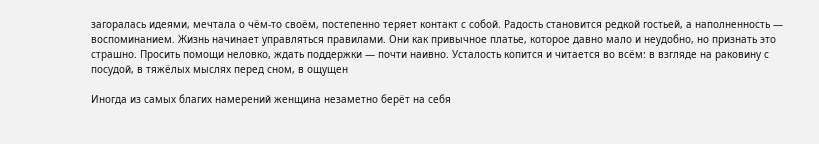загоралась идеями, мечтала о чём-то своём, постепенно теряет контакт с собой. Радость становится редкой гостьей, а наполненность — воспоминанием. Жизнь начинает управляться правилами. Они как привычное платье, которое давно мало и неудобно, но признать это страшно. Просить помощи неловко, ждать поддержки — почти наивно. Усталость копится и читается во всём: в взгляде на раковину с посудой, в тяжёлых мыслях перед сном, в ощущен

Иногда из самых благих намерений женщина незаметно берёт на себя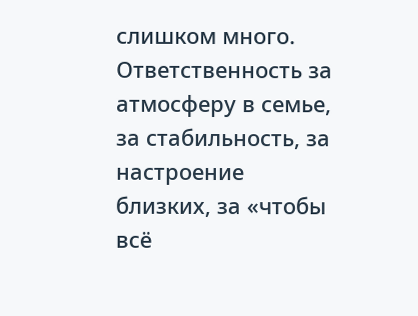слишком много. Ответственность за атмосферу в семье, за стабильность, за настроение близких, за «чтобы всё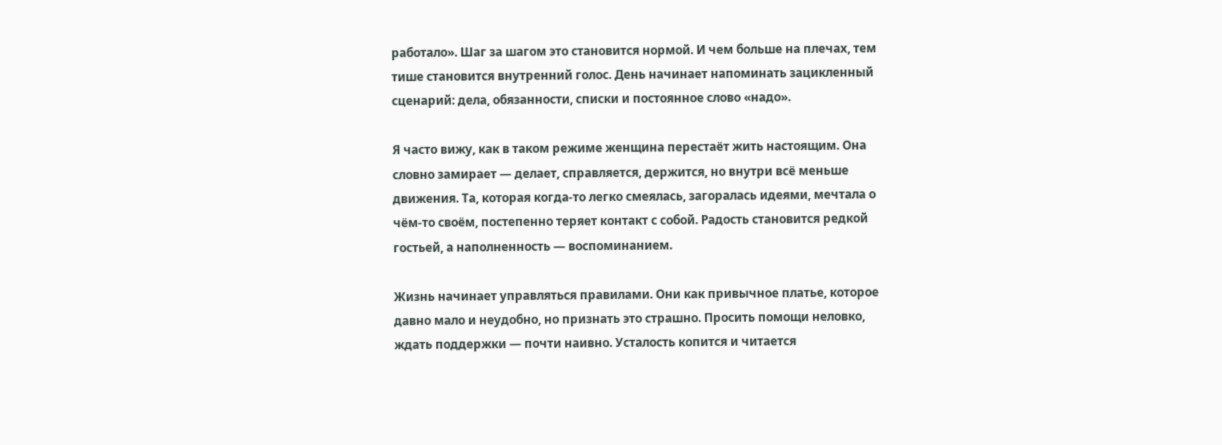работало». Шаг за шагом это становится нормой. И чем больше на плечах, тем тише становится внутренний голос. День начинает напоминать зацикленный сценарий: дела, обязанности, списки и постоянное слово «надо».

Я часто вижу, как в таком режиме женщина перестаёт жить настоящим. Она словно замирает — делает, справляется, держится, но внутри всё меньше движения. Та, которая когда-то легко смеялась, загоралась идеями, мечтала о чём-то своём, постепенно теряет контакт с собой. Радость становится редкой гостьей, а наполненность — воспоминанием.

Жизнь начинает управляться правилами. Они как привычное платье, которое давно мало и неудобно, но признать это страшно. Просить помощи неловко, ждать поддержки — почти наивно. Усталость копится и читается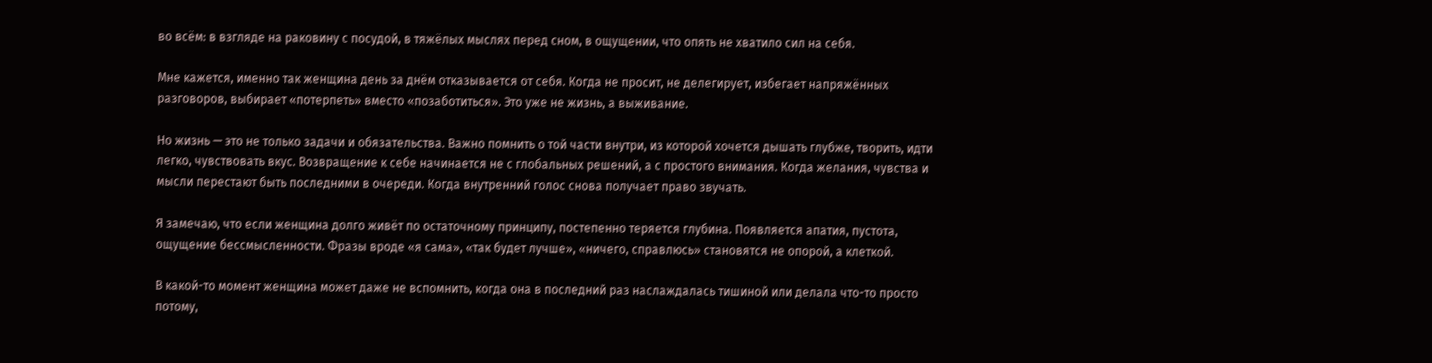во всём: в взгляде на раковину с посудой, в тяжёлых мыслях перед сном, в ощущении, что опять не хватило сил на себя.

Мне кажется, именно так женщина день за днём отказывается от себя. Когда не просит, не делегирует, избегает напряжённых разговоров, выбирает «потерпеть» вместо «позаботиться». Это уже не жизнь, а выживание.

Но жизнь — это не только задачи и обязательства. Важно помнить о той части внутри, из которой хочется дышать глубже, творить, идти легко, чувствовать вкус. Возвращение к себе начинается не с глобальных решений, а с простого внимания. Когда желания, чувства и мысли перестают быть последними в очереди. Когда внутренний голос снова получает право звучать.

Я замечаю, что если женщина долго живёт по остаточному принципу, постепенно теряется глубина. Появляется апатия, пустота, ощущение бессмысленности. Фразы вроде «я сама», «так будет лучше», «ничего, справлюсь» становятся не опорой, а клеткой.

В какой-то момент женщина может даже не вспомнить, когда она в последний раз наслаждалась тишиной или делала что-то просто потому,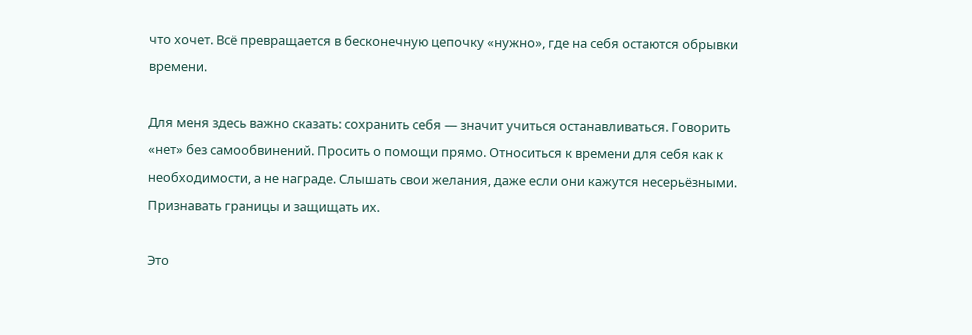что хочет. Всё превращается в бесконечную цепочку «нужно», где на себя остаются обрывки времени.

Для меня здесь важно сказать: сохранить себя — значит учиться останавливаться. Говорить «нет» без самообвинений. Просить о помощи прямо. Относиться к времени для себя как к необходимости, а не награде. Слышать свои желания, даже если они кажутся несерьёзными. Признавать границы и защищать их.

Это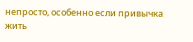непросто, особенно если привычка жить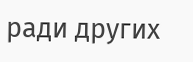ради других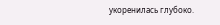укоренилась глубоко.